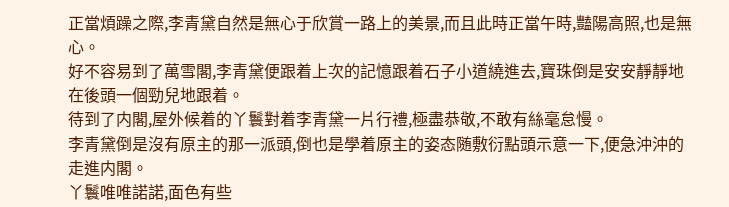正當煩躁之際,李青黛自然是無心于欣賞一路上的美景,而且此時正當午時,豔陽高照,也是無心。
好不容易到了萬雪閣,李青黛便跟着上次的記憶跟着石子小道繞進去,寶珠倒是安安靜靜地在後頭一個勁兒地跟着。
待到了内閣,屋外候着的丫鬟對着李青黛一片行禮,極盡恭敬,不敢有絲毫怠慢。
李青黛倒是沒有原主的那一派頭,倒也是學着原主的姿态随敷衍點頭示意一下,便急沖沖的走進内閣。
丫鬟唯唯諾諾,面色有些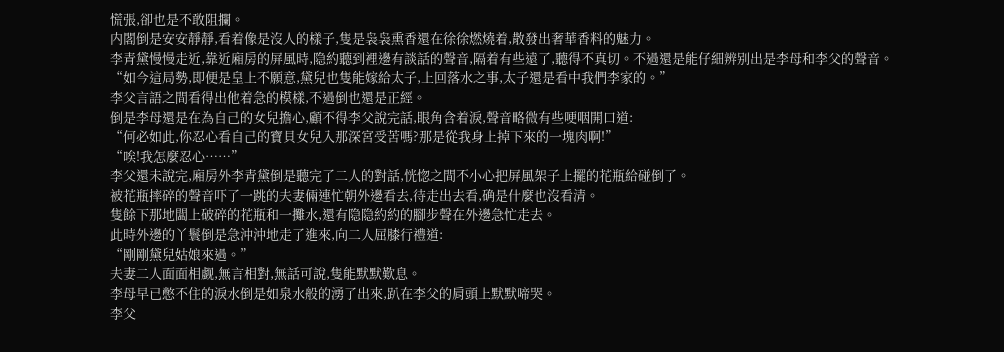慌張,卻也是不敢阻攔。
内閣倒是安安靜靜,看着像是沒人的樣子,隻是袅袅熏香還在徐徐燃燒着,散發出奢華香料的魅力。
李青黛慢慢走近,靠近廂房的屏風時,隐約聽到裡邊有談話的聲音,隔着有些遠了,聽得不真切。不過還是能仔細辨别出是李母和李父的聲音。
“如今這局勢,即便是皇上不願意,黛兒也隻能嫁給太子,上回落水之事,太子還是看中我們李家的。”
李父言語之間看得出他着急的模樣,不過倒也還是正經。
倒是李母還是在為自己的女兒擔心,顧不得李父說完話,眼角含着淚,聲音略微有些哽咽開口道:
“何必如此,你忍心看自己的寶貝女兒入那深宮受苦嗎?那是從我身上掉下來的一塊肉啊!”
“唉!我怎麼忍心……”
李父還未說完,廂房外李青黛倒是聽完了二人的對話,恍惚之間不小心把屏風架子上擺的花瓶給碰倒了。
被花瓶摔碎的聲音吓了一跳的夫妻倆連忙朝外邊看去,待走出去看,确是什麼也沒看清。
隻餘下那地闆上破碎的花瓶和一攤水,還有隐隐約約的腳步聲在外邊急忙走去。
此時外邊的丫鬟倒是急沖沖地走了進來,向二人屈膝行禮道:
“剛剛黛兒姑娘來過。”
夫妻二人面面相觑,無言相對,無話可說,隻能默默歎息。
李母早已憋不住的淚水倒是如泉水般的湧了出來,趴在李父的肩頭上默默啼哭。
李父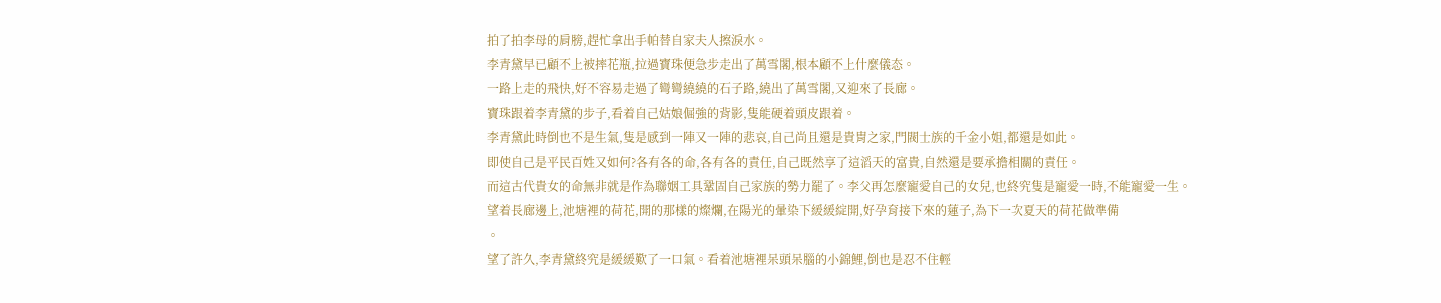拍了拍李母的肩膀,趕忙拿出手帕替自家夫人擦淚水。
李青黛早已顧不上被摔花瓶,拉過寶珠便急步走出了萬雪閣,根本顧不上什麼儀态。
一路上走的飛快,好不容易走過了彎彎繞繞的石子路,繞出了萬雪閣,又迎來了長廊。
寶珠跟着李青黛的步子,看着自己姑娘倔強的背影,隻能硬着頭皮跟着。
李青黛此時倒也不是生氣,隻是感到一陣又一陣的悲哀,自己尚且還是貴胄之家,門閥士族的千金小姐,都還是如此。
即使自己是平民百姓又如何?各有各的命,各有各的責任,自己既然享了這滔天的富貴,自然還是要承擔相關的責任。
而這古代貴女的命無非就是作為聯姻工具鞏固自己家族的勢力罷了。李父再怎麼寵愛自己的女兒,也終究隻是寵愛一時,不能寵愛一生。
望着長廊邊上,池塘裡的荷花,開的那樣的燦爛,在陽光的暈染下緩緩綻開,好孕育接下來的蓮子,為下一次夏天的荷花做準備
。
望了許久,李青黛終究是緩緩歎了一口氣。看着池塘裡呆頭呆腦的小錦鯉,倒也是忍不住輕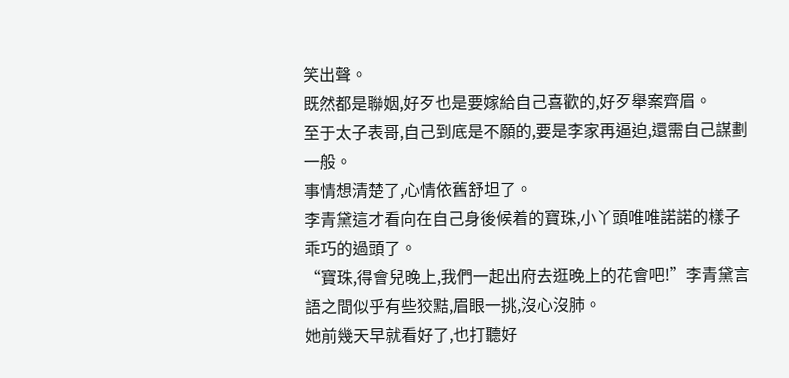笑出聲。
既然都是聯姻,好歹也是要嫁給自己喜歡的,好歹舉案齊眉。
至于太子表哥,自己到底是不願的,要是李家再逼迫,還需自己謀劃一般。
事情想清楚了,心情依舊舒坦了。
李青黛這才看向在自己身後候着的寶珠,小丫頭唯唯諾諾的樣子乖巧的過頭了。
“寶珠,得會兒晚上,我們一起出府去逛晚上的花會吧!”李青黛言語之間似乎有些狡黠,眉眼一挑,沒心沒肺。
她前幾天早就看好了,也打聽好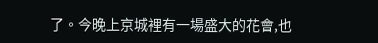了。今晚上京城裡有一場盛大的花會,也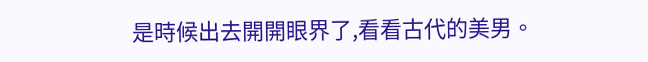是時候出去開開眼界了,看看古代的美男。